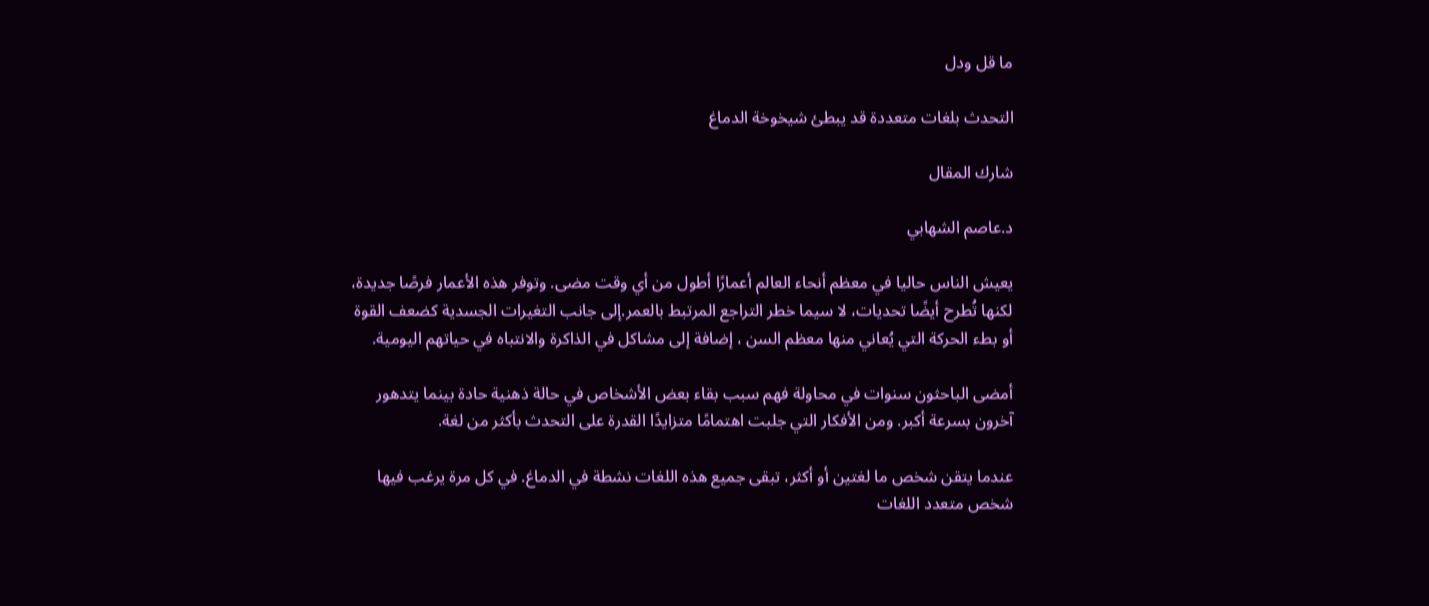ما قل ودل

التحدث بلغات متعددة قد يبطئ شيخوخة الدماغ

شارك المقال

د.عاصم الشهابي

يعيش الناس حاليا في معظم أنحاء العالم أعمارًا أطول من أي وقت مضى. وتوفر هذه الأعمار فرصًا جديدة، لكنها تُطرح أيضًا تحديات، لا سيما خطر التراجع المرتبط بالعمر.إلى جانب التغيرات الجسدية كضعف القوة أو بطء الحركة التي يُعاني منها معظم السن ، إضافة إلى مشاكل في الذاكرة والانتباه في حياتهم اليومية.

أمضى الباحثون سنوات في محاولة فهم سبب بقاء بعض الأشخاص في حالة ذهنية حادة بينما يتدهور آخرون بسرعة أكبر. ومن الأفكار التي جلبت اهتمامًا متزايدًا القدرة على التحدث بأكثر من لغة.

عندما يتقن شخص ما لغتين أو أكثر، تبقى جميع هذه اللغات نشطة في الدماغ. في كل مرة يرغب فيها شخص متعدد اللغات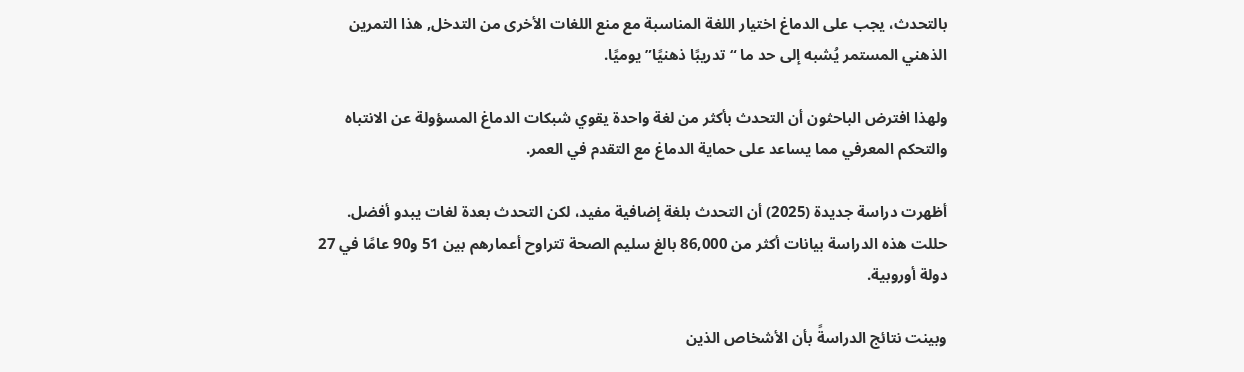بالتحدث، يجب على الدماغ اختيار اللغة المناسبة مع منع اللغات الأخرى من التدخل, هذا التمرين الذهني المستمر يُشبه إلى حد ما “تدريبًا ذهنيًا” يوميًا.

ولهذا افترض الباحثون أن التحدث بأكثر من لغة واحدة يقوي شبكات الدماغ المسؤولة عن الانتباه والتحكم المعرفي مما يساعد على حماية الدماغ مع التقدم في العمر.

أظهرت دراسة جديدة (2025) أن التحدث بلغة إضافية مفيد، لكن التحدث بعدة لغات يبدو أفضل. حللت هذه الدراسة بيانات أكثر من 86,000 بالغ سليم الصحة تتراوح أعمارهم بين 51 و90 عامًا في 27 دولة أوروبية.

وبينت نتائج الدراسةً بأن الأشخاص الذين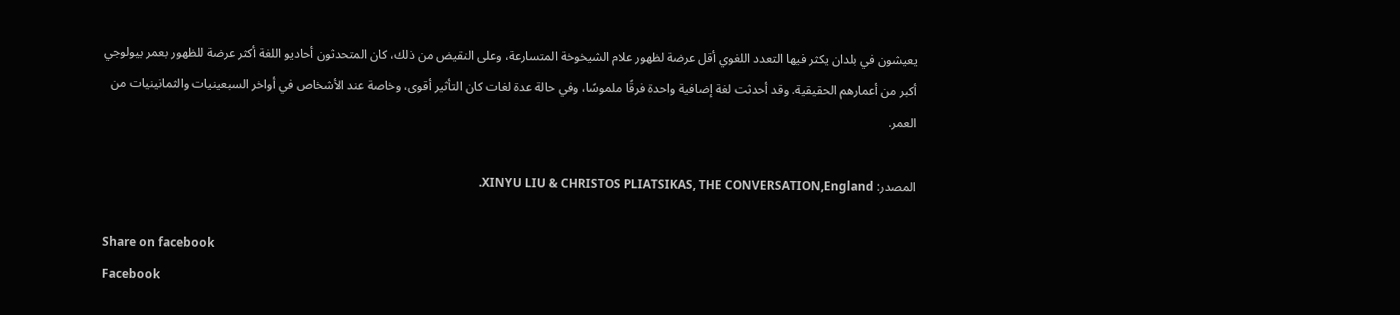يعيشون في بلدان يكثر فيها التعدد اللغوي أقل عرضة لظهور علام الشيخوخة المتسارعة، وعلى النقيض من ذلك، كان المتحدثون أحاديو اللغة أكثر عرضة للظهور بعمر بيولوجي أكبر من أعمارهم الحقيقية. وقد أحدثت لغة إضافية واحدة فرقًا ملموسًا، وفي حالة عدة لغات كان التأثير أقوى، وخاصة عند الأشخاص في أواخر السبعينيات والثمانينيات من العمر.

المصدر: XINYU LIU & CHRISTOS PLIATSIKAS, THE CONVERSATION,England.

Share on facebook
Facebook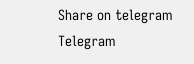Share on telegram
Telegram